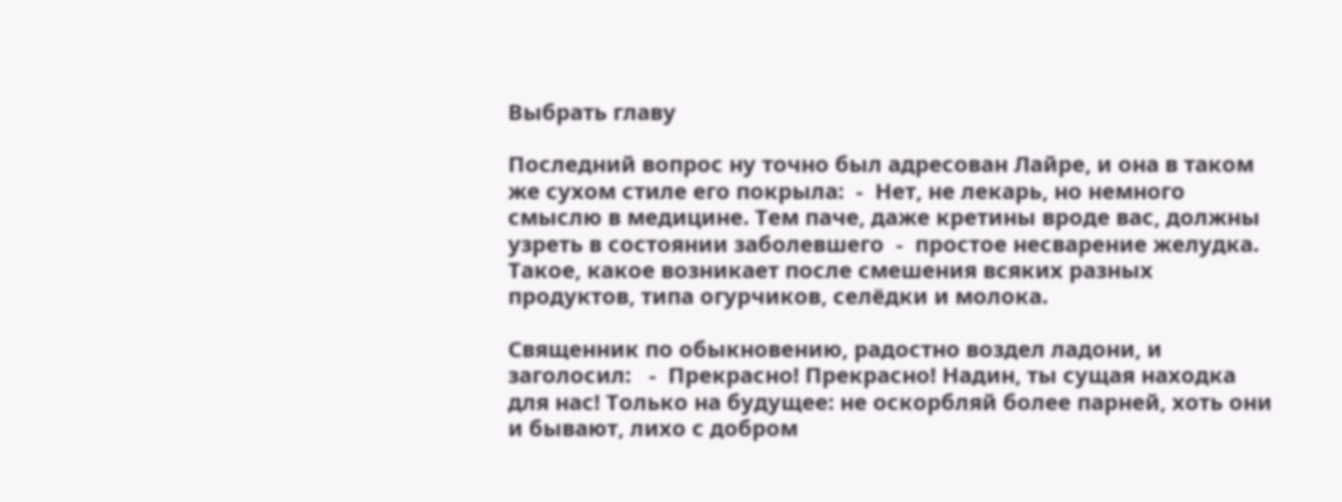Выбрать главу

Последний вопрос ну точно был адресован Лайре, и она в таком же сухом стиле его покрыла:  -  Нет, не лекарь, но немного смыслю в медицине. Тем паче, даже кретины вроде вас, должны узреть в состоянии заболевшего  -  простое несварение желудка. Такое, какое возникает после смешения всяких разных продуктов, типа огурчиков, селёдки и молока.

Священник по обыкновению, радостно воздел ладони, и заголосил:   -  Прекрасно! Прекрасно! Надин, ты сущая находка для нас! Только на будущее: не оскорбляй более парней, хоть они и бывают, лихо с добром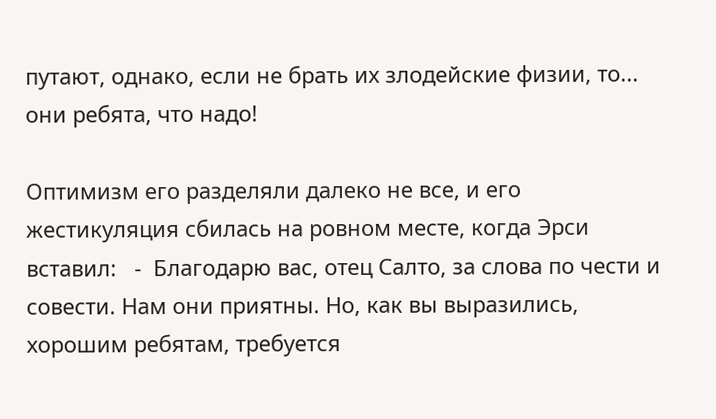путают, однако, если не брать их злодейские физии, то... они ребята, что надо!

Оптимизм его разделяли далеко не все, и его жестикуляция сбилась на ровном месте, когда Эрси вставил:   -  Благодарю вас, отец Салто, за слова по чести и совести. Нам они приятны. Но, как вы выразились, хорошим ребятам, требуется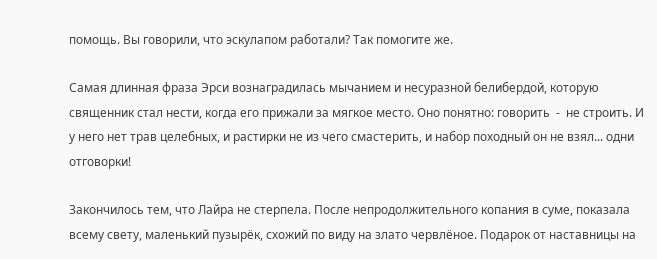помощь. Вы говорили, что эскулапом работали? Так помогите же.

Самая длинная фраза Эрси вознаградилась мычанием и несуразной белибердой, которую священник стал нести, когда его прижали за мягкое место. Оно понятно: говорить  -  не строить. И у него нет трав целебных, и растирки не из чего смастерить, и набор походный он не взял... одни отговорки!

Закончилось тем, что Лайра не стерпела. После непродолжительного копания в суме, показала всему свету, маленький пузырёк, схожий по виду на злато червлёное. Подарок от наставницы на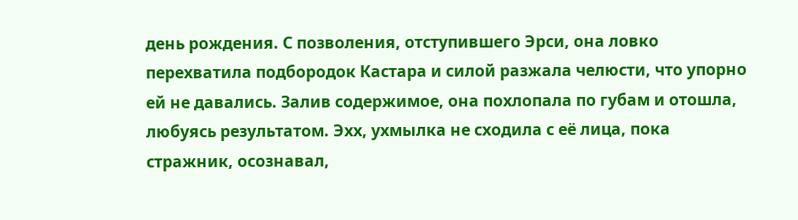день рождения. С позволения, отступившего Эрси, она ловко перехватила подбородок Кастара и силой разжала челюсти, что упорно ей не давались. Залив содержимое, она похлопала по губам и отошла, любуясь результатом. Эхх, ухмылка не сходила с её лица, пока стражник, осознавал,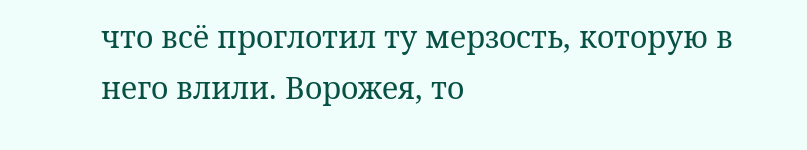что всё проглотил ту мерзость, которую в него влили. Ворожея, то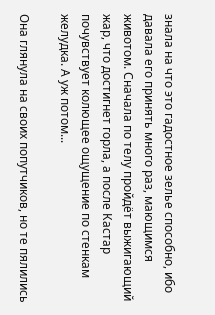знала на что это гадостное зелье способно, ибо давала его принять много раз, мающимся животом. Сначала по телу пройдёт выжигающий жар, что достигнет горла, а после Кастар почувствует колющее ощущение по стенкам желудка. А уж потом...

Она глянула на своих попутчиков, но те пялились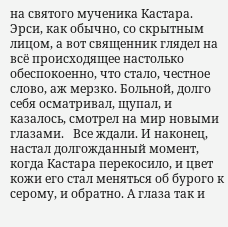на святого мученика Кастара. Эрси, как обычно, со скрытным лицом, а вот священник глядел на всё происходящее настолько обеспокоенно, что стало, честное слово, аж мерзко. Больной, долго себя осматривал, щупал, и казалось, смотрел на мир новыми глазами.   Все ждали. И наконец, настал долгожданный момент, когда Кастара перекосило, и цвет кожи его стал меняться об бурого к серому, и обратно. А глаза так и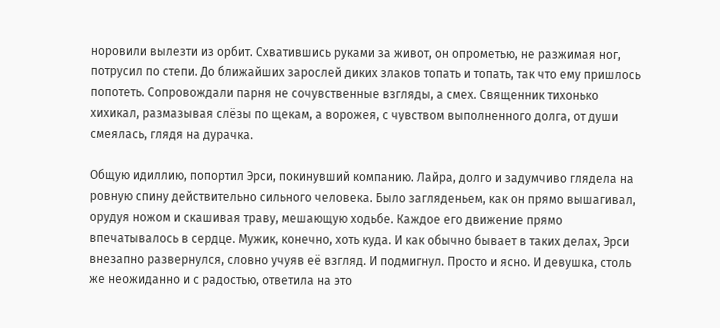норовили вылезти из орбит. Схватившись руками за живот, он опрометью, не разжимая ног,  потрусил по степи. До ближайших зарослей диких злаков топать и топать, так что ему пришлось попотеть. Сопровождали парня не сочувственные взгляды, а смех. Священник тихонько хихикал, размазывая слёзы по щекам, а ворожея, с чувством выполненного долга, от души смеялась, глядя на дурачка.

Общую идиллию, попортил Эрси, покинувший компанию. Лайра, долго и задумчиво глядела на ровную спину действительно сильного человека. Было загляденьем, как он прямо вышагивал, орудуя ножом и скашивая траву, мешающую ходьбе. Каждое его движение прямо впечатывалось в сердце. Мужик, конечно, хоть куда. И как обычно бывает в таких делах, Эрси внезапно развернулся, словно учуяв её взгляд. И подмигнул. Просто и ясно. И девушка, столь же неожиданно и с радостью, ответила на это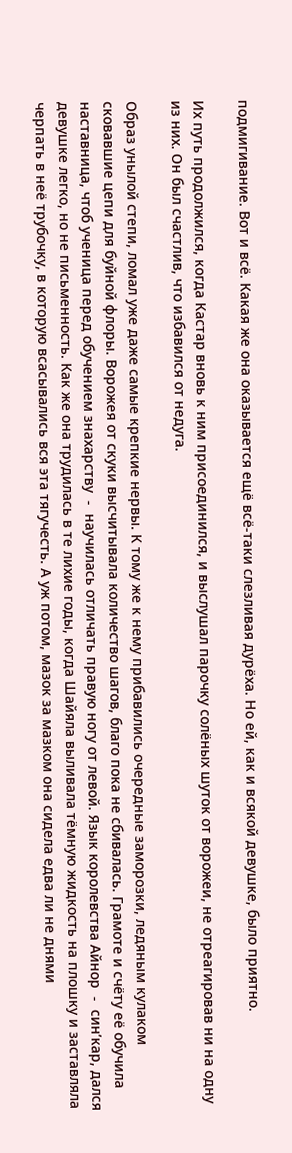подмигивание. Вот и всё. Какая же она оказывается ещё всё-таки слезливая дурёха. Но ей, как и всякой девушке, было приятно.

Их путь продолжился, когда Кастар вновь к ним присоединился, и выслушал парочку солёных шуток от ворожеи, не отреагировав ни на одну из них. Он был счастлив, что избавился от недуга.

Образ унылой степи, ломал уже даже самые крепкие нервы. К тому же к нему прибавились очередные заморозки, ледяным кулаком сковавшие цепи для буйной флоры. Ворожея от скуки высчитывала количество шагов, благо пока не сбивалась. Грамоте и счёту её обучила наставница, чтоб ученица перед обучением знахарству  -  научилась отличать правую ногу от левой. Язык королевства Айнор  -  син’кар, дался девушке легко, но не письменность. Как же она трудилась в те лихие годы, когда Шайяла выливала тёмную жидкость на плошку и заставляла черпать в неё трубочку, в которую всасывались вся эта тягучесть. А уж потом, мазок за мазком она сидела едва ли не днями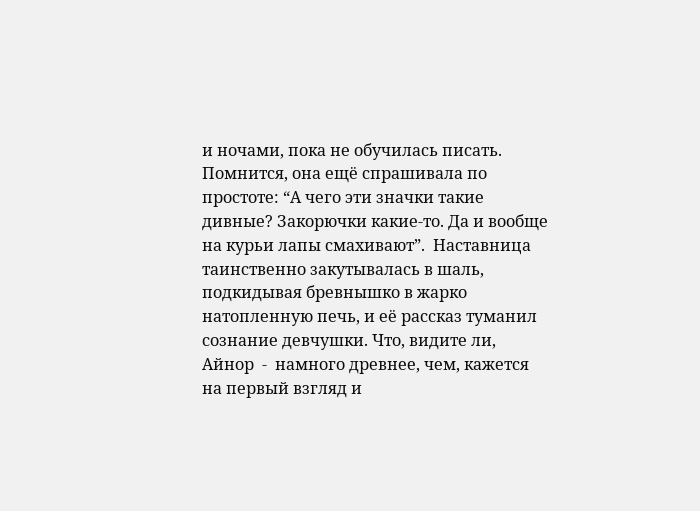и ночами, пока не обучилась писать. Помнится, она ещё спрашивала по простоте: “А чего эти значки такие дивные? Закорючки какие-то. Да и вообще на курьи лапы смахивают”.  Наставница таинственно закутывалась в шаль, подкидывая бревнышко в жарко натопленную печь, и её рассказ туманил сознание девчушки. Что, видите ли, Айнор  -  намного древнее, чем, кажется на первый взгляд и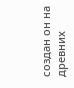создан он на древних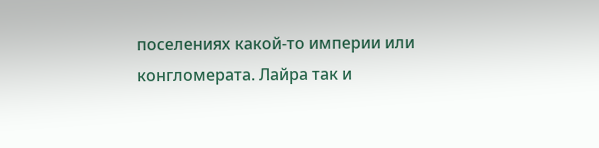поселениях какой-то империи или конгломерата. Лайра так и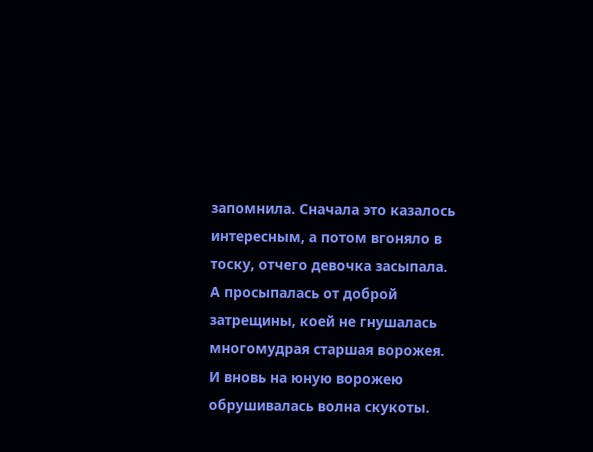запомнила. Сначала это казалось интересным, а потом вгоняло в тоску, отчего девочка засыпала. А просыпалась от доброй затрещины, коей не гнушалась многомудрая старшая ворожея. И вновь на юную ворожею обрушивалась волна скукоты.